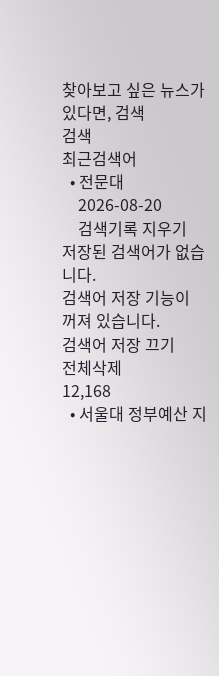찾아보고 싶은 뉴스가 있다면, 검색
검색
최근검색어
  • 전문대
    2026-08-20
    검색기록 지우기
저장된 검색어가 없습니다.
검색어 저장 기능이 꺼져 있습니다.
검색어 저장 끄기
전체삭제
12,168
  • 서울대 정부예산 지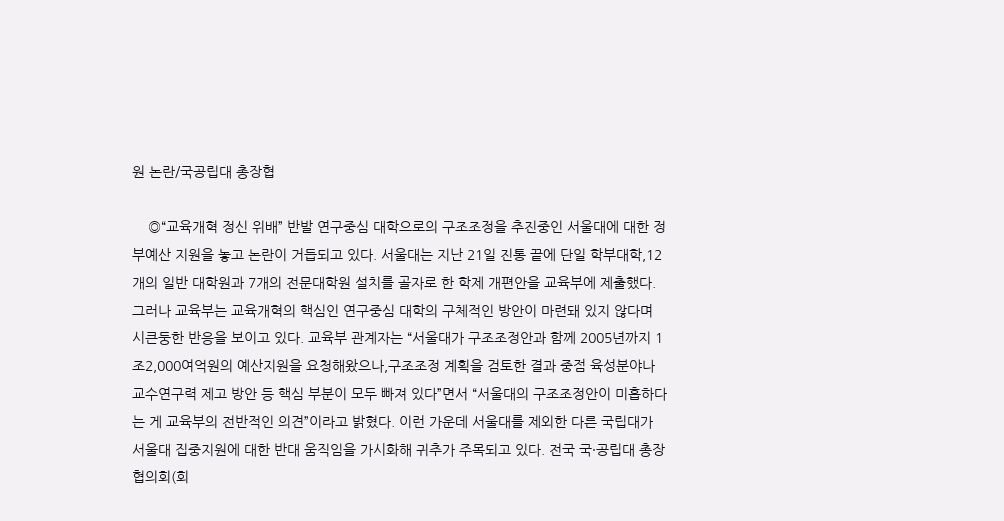원 논란/국공립대 총장협

    ◎“교육개혁 정신 위배” 반발 연구중심 대학으로의 구조조정을 추진중인 서울대에 대한 정부예산 지원을 놓고 논란이 거듭되고 있다. 서울대는 지난 21일 진통 끝에 단일 학부대학,12개의 일반 대학원과 7개의 전문대학원 설치를 골자로 한 학제 개편안을 교육부에 제출했다. 그러나 교육부는 교육개혁의 핵심인 연구중심 대학의 구체적인 방안이 마련돼 있지 않다며 시큰둥한 반응을 보이고 있다. 교육부 관계자는 “서울대가 구조조정안과 함께 2005년까지 1조2,000여억원의 예산지원을 요청해왔으나,구조조정 계획을 검토한 결과 중점 육성분야나 교수연구력 제고 방안 등 핵심 부분이 모두 빠져 있다”면서 “서울대의 구조조정안이 미흡하다는 게 교육부의 전반적인 의견”이라고 밝혔다. 이런 가운데 서울대를 제외한 다른 국립대가 서울대 집중지원에 대한 반대 움직임을 가시화해 귀추가 주목되고 있다. 전국 국·공립대 총장협의회(회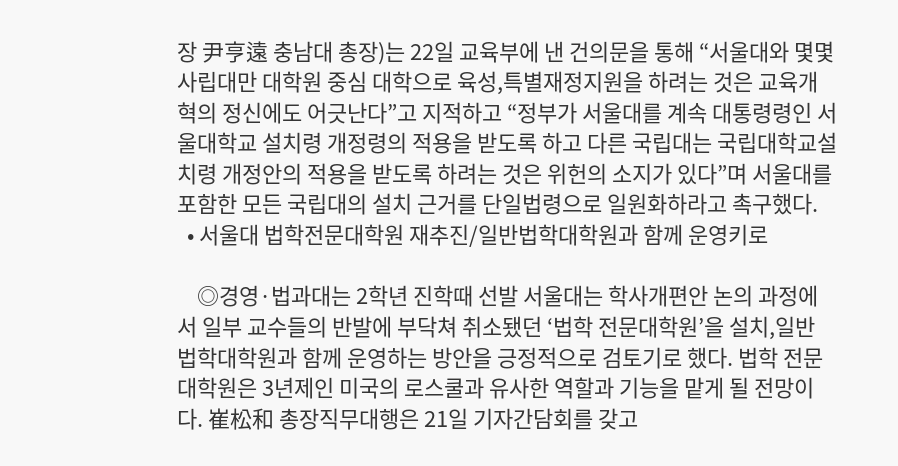장 尹亨遠 충남대 총장)는 22일 교육부에 낸 건의문을 통해 “서울대와 몇몇 사립대만 대학원 중심 대학으로 육성,특별재정지원을 하려는 것은 교육개혁의 정신에도 어긋난다”고 지적하고 “정부가 서울대를 계속 대통령령인 서울대학교 설치령 개정령의 적용을 받도록 하고 다른 국립대는 국립대학교설치령 개정안의 적용을 받도록 하려는 것은 위헌의 소지가 있다”며 서울대를 포함한 모든 국립대의 설치 근거를 단일법령으로 일원화하라고 촉구했다.
  • 서울대 법학전문대학원 재추진/일반법학대학원과 함께 운영키로

    ◎경영·법과대는 2학년 진학때 선발 서울대는 학사개편안 논의 과정에서 일부 교수들의 반발에 부닥쳐 취소됐던 ‘법학 전문대학원’을 설치,일반 법학대학원과 함께 운영하는 방안을 긍정적으로 검토기로 했다. 법학 전문대학원은 3년제인 미국의 로스쿨과 유사한 역할과 기능을 맡게 될 전망이다. 崔松和 총장직무대행은 21일 기자간담회를 갖고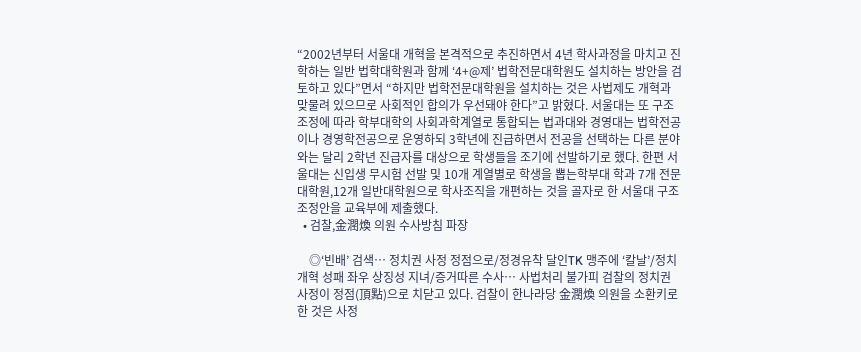“2002년부터 서울대 개혁을 본격적으로 추진하면서 4년 학사과정을 마치고 진학하는 일반 법학대학원과 함께 ‘4+@제’ 법학전문대학원도 설치하는 방안을 검토하고 있다”면서 “하지만 법학전문대학원을 설치하는 것은 사법제도 개혁과 맞물려 있으므로 사회적인 합의가 우선돼야 한다”고 밝혔다. 서울대는 또 구조조정에 따라 학부대학의 사회과학계열로 통합되는 법과대와 경영대는 법학전공이나 경영학전공으로 운영하되 3학년에 진급하면서 전공을 선택하는 다른 분야와는 달리 2학년 진급자를 대상으로 학생들을 조기에 선발하기로 했다. 한편 서울대는 신입생 무시험 선발 및 10개 계열별로 학생을 뽑는학부대 학과 7개 전문대학원,12개 일반대학원으로 학사조직을 개편하는 것을 골자로 한 서울대 구조조정안을 교육부에 제출했다.
  • 검찰,金潤煥 의원 수사방침 파장

    ◎‘빈배’ 검색… 정치권 사정 정점으로/정경유착 달인TK 맹주에 ‘칼날’/정치개혁 성패 좌우 상징성 지녀/증거따른 수사… 사법처리 불가피 검찰의 정치권 사정이 정점(頂點)으로 치닫고 있다. 검찰이 한나라당 金潤煥 의원을 소환키로 한 것은 사정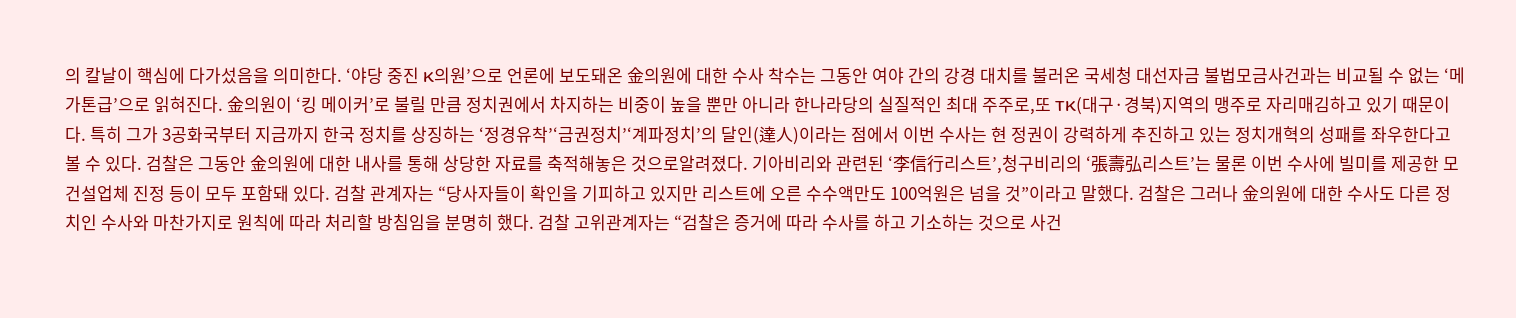의 칼날이 핵심에 다가섰음을 의미한다. ‘야당 중진 K의원’으로 언론에 보도돼온 金의원에 대한 수사 착수는 그동안 여야 간의 강경 대치를 불러온 국세청 대선자금 불법모금사건과는 비교될 수 없는 ‘메가톤급’으로 읽혀진다. 金의원이 ‘킹 메이커’로 불릴 만큼 정치권에서 차지하는 비중이 높을 뿐만 아니라 한나라당의 실질적인 최대 주주로,또 TK(대구·경북)지역의 맹주로 자리매김하고 있기 때문이다. 특히 그가 3공화국부터 지금까지 한국 정치를 상징하는 ‘정경유착’‘금권정치’‘계파정치’의 달인(達人)이라는 점에서 이번 수사는 현 정권이 강력하게 추진하고 있는 정치개혁의 성패를 좌우한다고 볼 수 있다. 검찰은 그동안 金의원에 대한 내사를 통해 상당한 자료를 축적해놓은 것으로알려졌다. 기아비리와 관련된 ‘李信行리스트’,청구비리의 ‘張壽弘리스트’는 물론 이번 수사에 빌미를 제공한 모 건설업체 진정 등이 모두 포함돼 있다. 검찰 관계자는 “당사자들이 확인을 기피하고 있지만 리스트에 오른 수수액만도 100억원은 넘을 것”이라고 말했다. 검찰은 그러나 金의원에 대한 수사도 다른 정치인 수사와 마찬가지로 원칙에 따라 처리할 방침임을 분명히 했다. 검찰 고위관계자는 “검찰은 증거에 따라 수사를 하고 기소하는 것으로 사건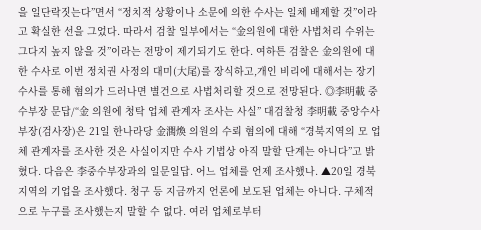을 일단락짓는다”면서 “정치적 상황이나 소문에 의한 수사는 일체 배제할 것”이라고 확실한 선을 그었다. 따라서 검찰 일부에서는 “金의원에 대한 사법처리 수위는 그다지 높지 않을 것”이라는 전망이 제기되기도 한다. 여하튼 검찰은 金의원에 대한 수사로 이번 정치권 사정의 대미(大尾)를 장식하고,개인 비리에 대해서는 장기 수사를 통해 혐의가 드러나면 별건으로 사법처리할 것으로 전망된다. ◎李明載 중수부장 문답/“金 의원에 청탁 업체 관계자 조사는 사실” 대검찰청 李明載 중앙수사부장(검사장)은 21일 한나라당 金潤煥 의원의 수뢰 혐의에 대해 “경북지역의 모 업체 관계자를 조사한 것은 사실이지만 수사 기법상 아직 말할 단계는 아니다”고 밝혔다. 다음은 李중수부장과의 일문일답. 어느 업체를 언제 조사했나. ▲20일 경북지역의 기업을 조사했다. 청구 등 지금까지 언론에 보도된 업체는 아니다. 구체적으로 누구를 조사했는지 말할 수 없다. 여러 업체로부터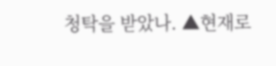청탁을 받았나. ▲현재로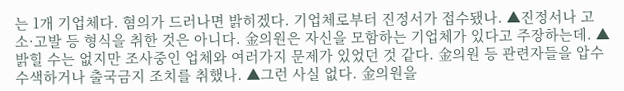는 1개 기업체다. 혐의가 드러나면 밝히겠다. 기업체로부터 진정서가 접수됐나. ▲진정서나 고소·고발 등 형식을 취한 것은 아니다. 金의원은 자신을 모함하는 기업체가 있다고 주장하는데. ▲밝힐 수는 없지만 조사중인 업체와 여러가지 문제가 있었던 것 같다. 金의원 등 관련자들을 압수수색하거나 출국금지 조치를 취했나. ▲그런 사실 없다. 金의원을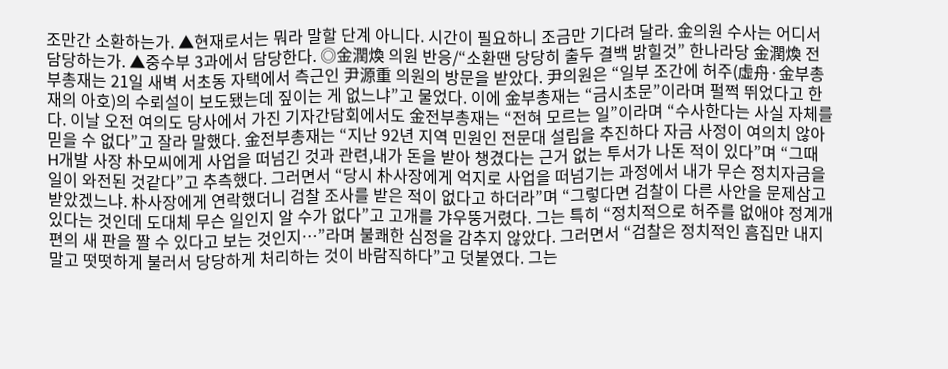조만간 소환하는가. ▲현재로서는 뭐라 말할 단계 아니다. 시간이 필요하니 조금만 기다려 달라. 金의원 수사는 어디서 담당하는가. ▲중수부 3과에서 담당한다. ◎金潤煥 의원 반응/“소환땐 당당히 출두 결백 밝힐것” 한나라당 金潤煥 전 부총재는 21일 새벽 서초동 자택에서 측근인 尹源重 의원의 방문을 받았다. 尹의원은 “일부 조간에 허주(虛舟·金부총재의 아호)의 수뢰설이 보도됐는데 짚이는 게 없느냐”고 물었다. 이에 金부총재는 “금시초문”이라며 펄쩍 뛰었다고 한다. 이날 오전 여의도 당사에서 가진 기자간담회에서도 金전부총재는 “전혀 모르는 일”이라며 “수사한다는 사실 자체를 믿을 수 없다”고 잘라 말했다. 金전부총재는 “지난 92년 지역 민원인 전문대 설립을 추진하다 자금 사정이 여의치 않아 H개발 사장 朴모씨에게 사업을 떠넘긴 것과 관련,내가 돈을 받아 챙겼다는 근거 없는 투서가 나돈 적이 있다”며 “그때 일이 와전된 것같다”고 추측했다. 그러면서 “당시 朴사장에게 억지로 사업을 떠넘기는 과정에서 내가 무슨 정치자금을 받았겠느냐. 朴사장에게 연락했더니 검찰 조사를 받은 적이 없다고 하더라”며 “그렇다면 검찰이 다른 사안을 문제삼고 있다는 것인데 도대체 무슨 일인지 알 수가 없다”고 고개를 갸우뚱거렸다. 그는 특히 “정치적으로 허주를 없애야 정계개편의 새 판을 짤 수 있다고 보는 것인지…”라며 불쾌한 심정을 감추지 않았다. 그러면서 “검찰은 정치적인 흠집만 내지 말고 떳떳하게 불러서 당당하게 처리하는 것이 바람직하다”고 덧붙였다. 그는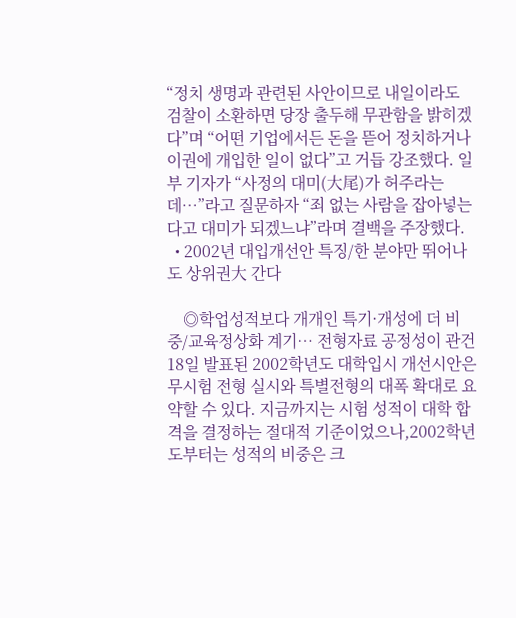“정치 생명과 관련된 사안이므로 내일이라도 검찰이 소환하면 당장 출두해 무관함을 밝히겠다”며 “어떤 기업에서든 돈을 뜯어 정치하거나 이권에 개입한 일이 없다”고 거듭 강조했다. 일부 기자가 “사정의 대미(大尾)가 허주라는데…”라고 질문하자 “죄 없는 사람을 잡아넣는다고 대미가 되겠느냐”라며 결백을 주장했다.
  • 2002년 대입개선안 특징/한 분야만 뛰어나도 상위권大 간다

    ◎학업성적보다 개개인 특기·개성에 더 비중/교육정상화 계기… 전형자료 공정성이 관건 18일 발표된 2002학년도 대학입시 개선시안은 무시험 전형 실시와 특별전형의 대폭 확대로 요약할 수 있다. 지금까지는 시험 성적이 대학 합격을 결정하는 절대적 기준이었으나,2002학년도부터는 성적의 비중은 크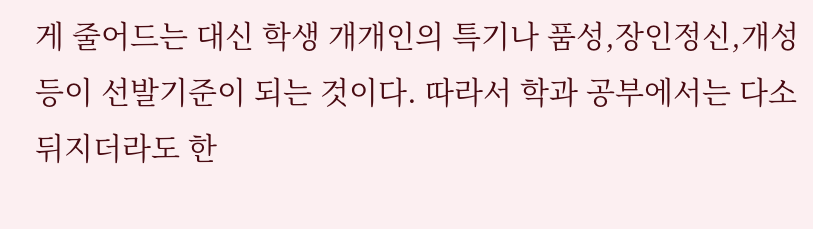게 줄어드는 대신 학생 개개인의 특기나 품성,장인정신,개성 등이 선발기준이 되는 것이다. 따라서 학과 공부에서는 다소 뒤지더라도 한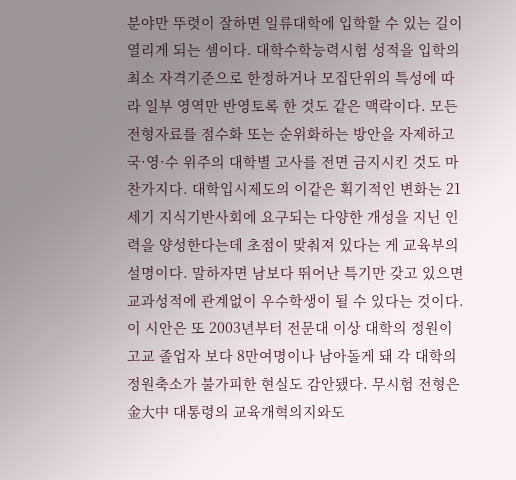분야만 뚜렷이 잘하면 일류대학에 입학할 수 있는 길이 열리게 되는 셈이다. 대학수학능력시험 성적을 입학의 최소 자격기준으로 한정하거나 모집단위의 특성에 따라 일부 영역만 반영토록 한 것도 같은 맥락이다. 모든 전형자료를 점수화 또는 순위화하는 방안을 자제하고 국·영·수 위주의 대학별 고사를 전면 금지시킨 것도 마찬가지다. 대학입시제도의 이같은 획기적인 변화는 21세기 지식기반사회에 요구되는 다양한 개성을 지닌 인력을 양성한다는데 초점이 맞춰져 있다는 게 교육부의 설명이다. 말하자면 남보다 뛰어난 특기만 갖고 있으면 교과성적에 관계없이 우수학생이 될 수 있다는 것이다. 이 시안은 또 2003년부터 전문대 이상 대학의 정원이 고교 졸업자 보다 8만여명이나 남아돌게 돼 각 대학의 정원축소가 불가피한 현실도 감안됐다. 무시험 전형은 金大中 대통령의 교육개혁의지와도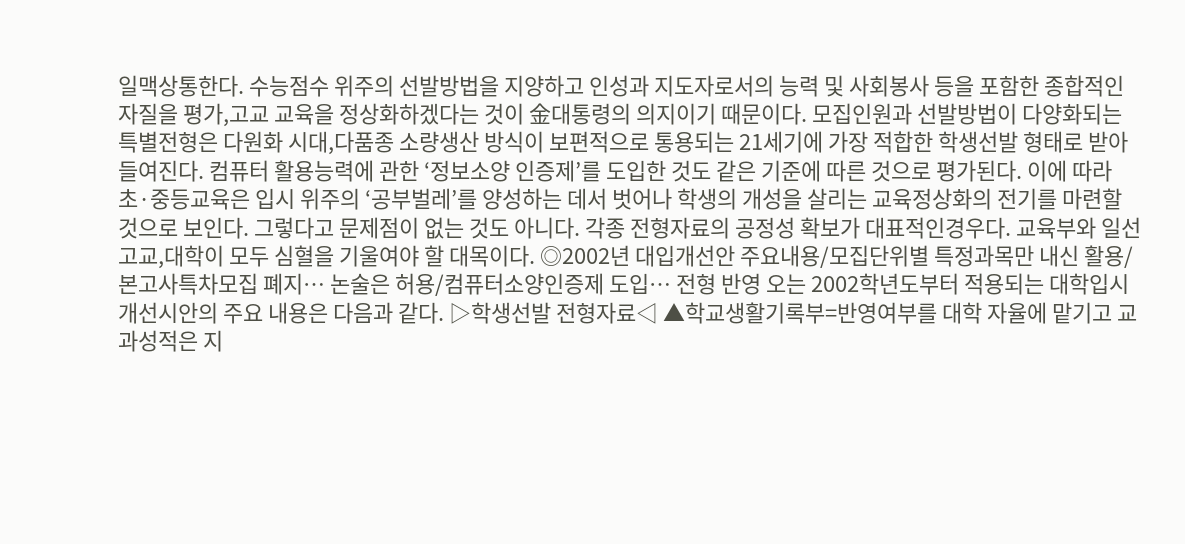일맥상통한다. 수능점수 위주의 선발방법을 지양하고 인성과 지도자로서의 능력 및 사회봉사 등을 포함한 종합적인 자질을 평가,고교 교육을 정상화하겠다는 것이 金대통령의 의지이기 때문이다. 모집인원과 선발방법이 다양화되는 특별전형은 다원화 시대,다품종 소량생산 방식이 보편적으로 통용되는 21세기에 가장 적합한 학생선발 형태로 받아 들여진다. 컴퓨터 활용능력에 관한 ‘정보소양 인증제’를 도입한 것도 같은 기준에 따른 것으로 평가된다. 이에 따라 초·중등교육은 입시 위주의 ‘공부벌레’를 양성하는 데서 벗어나 학생의 개성을 살리는 교육정상화의 전기를 마련할 것으로 보인다. 그렇다고 문제점이 없는 것도 아니다. 각종 전형자료의 공정성 확보가 대표적인경우다. 교육부와 일선 고교,대학이 모두 심혈을 기울여야 할 대목이다. ◎2002년 대입개선안 주요내용/모집단위별 특정과목만 내신 활용/본고사특차모집 폐지… 논술은 허용/컴퓨터소양인증제 도입… 전형 반영 오는 2002학년도부터 적용되는 대학입시 개선시안의 주요 내용은 다음과 같다. ▷학생선발 전형자료◁ ▲학교생활기록부=반영여부를 대학 자율에 맡기고 교과성적은 지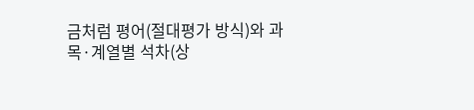금처럼 평어(절대평가 방식)와 과목·계열별 석차(상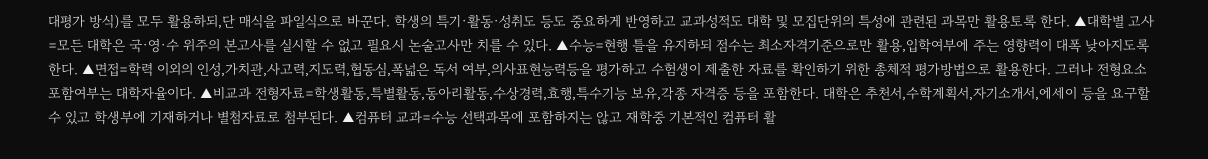대평가 방식)를 모두 활용하되,단 매식을 파일식으로 바꾼다. 학생의 특기·활동·성취도 등도 중요하게 반영하고 교과성적도 대학 및 모집단위의 특성에 관련된 과목만 활용토록 한다. ▲대학별 고사=모든 대학은 국·영·수 위주의 본고사를 실시할 수 없고 필요시 논술고사만 치를 수 있다. ▲수능=현행 틀을 유지하되 점수는 최소자격기준으로만 활용,입학여부에 주는 영향력이 대폭 낮아지도록 한다. ▲면접=학력 이외의 인성,가치관,사고력,지도력,협동심,폭넓은 독서 여부,의사표현능력등을 평가하고 수험생이 제출한 자료를 확인하기 위한 총체적 평가방법으로 활용한다. 그러나 전형요소 포함여부는 대학자율이다. ▲비교과 전형자료=학생활동,특별활동,동아리활동,수상경력,효행,특수기능 보유,각종 자격증 등을 포함한다. 대학은 추천서,수학계획서,자기소개서,에세이 등을 요구할 수 있고 학생부에 기재하거나 별첨자료로 첨부된다. ▲컴퓨터 교과=수능 선택과목에 포함하지는 않고 재학중 기본적인 컴퓨터 활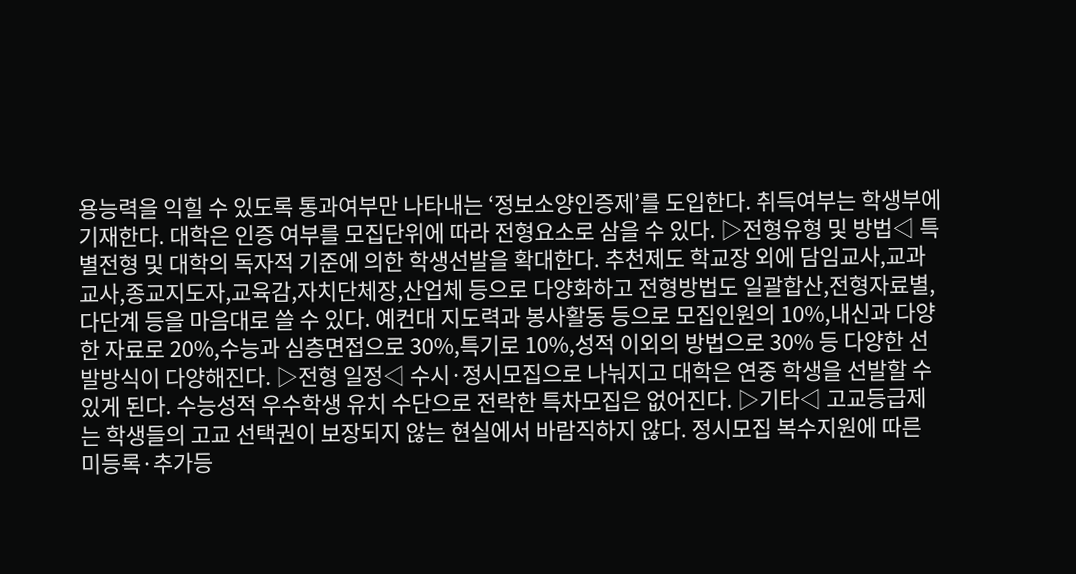용능력을 익힐 수 있도록 통과여부만 나타내는 ‘정보소양인증제’를 도입한다. 취득여부는 학생부에 기재한다. 대학은 인증 여부를 모집단위에 따라 전형요소로 삼을 수 있다. ▷전형유형 및 방법◁ 특별전형 및 대학의 독자적 기준에 의한 학생선발을 확대한다. 추천제도 학교장 외에 담임교사,교과교사,종교지도자,교육감,자치단체장,산업체 등으로 다양화하고 전형방법도 일괄합산,전형자료별,다단계 등을 마음대로 쓸 수 있다. 예컨대 지도력과 봉사활동 등으로 모집인원의 10%,내신과 다양한 자료로 20%,수능과 심층면접으로 30%,특기로 10%,성적 이외의 방법으로 30% 등 다양한 선발방식이 다양해진다. ▷전형 일정◁ 수시·정시모집으로 나눠지고 대학은 연중 학생을 선발할 수 있게 된다. 수능성적 우수학생 유치 수단으로 전락한 특차모집은 없어진다. ▷기타◁ 고교등급제는 학생들의 고교 선택권이 보장되지 않는 현실에서 바람직하지 않다. 정시모집 복수지원에 따른 미등록·추가등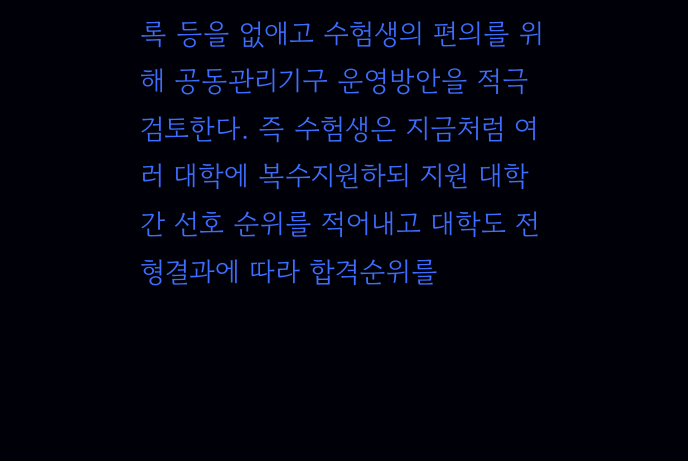록 등을 없애고 수험생의 편의를 위해 공동관리기구 운영방안을 적극 검토한다. 즉 수험생은 지금처럼 여러 대학에 복수지원하되 지원 대학간 선호 순위를 적어내고 대학도 전형결과에 따라 합격순위를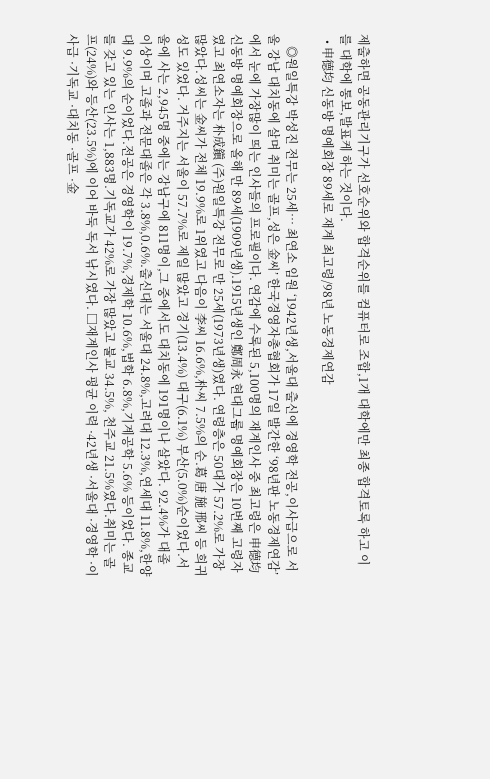제출하면 공동관리기구가 선호순위와 합격순위를 컴퓨터로 조합,1개 대학에만 최종 합격토록 하고 이를 대학에 통보,발표케 하는 것이다.
  • 申德均 신동방 명예회장 89세로 재계 최고령/98년 노동경제연감

    ◎원일특강 박성진 전무는 25세… 최연소 임원 ‘1942년생,서울대 출신에 경영학 전공,이사급으로 서울 강남 대치동에 살며 취미는 골프,성은 金씨’ 한국경영자총협회가 17일 발간한 ‘98년판 노동경제연감’에서 눈에 가장많이 띄는 인사들의 프로필이다. 연감에 수록된 5,100명의 재계인사 중 최고령은 申德均 신동방 명예회장으로 올해 만 89세(1909년생).1915년생인 鄭周永 현대그룹 명예회장은 10번째 고령자였고 최연소자는 朴成鎭 (주)원일특강 전무로 만 25세(1973년생)였다. 연령층은 50대가 57.2%로 가장 많았다.성씨는 金씨가 전체 19.9%로 1위였고 다음이 李씨 16.6%,朴씨 7.5%의 순.葛 唐 施 邢씨 등 희귀성도 있었다. 거주지는 서울이 57.7%로 제일 많았고 경기(13.4%) 대구(6.1%) 부산(5.0%)순이었다.서울에 사는 2,945명 중에는 강남구에 811명이,그 중에서도 대치동에 191명이나 살았다. 92.4%가 대졸 이상이며 고졸과 전문대졸은 각 3.8%,0.6%.출신대는 서울대 24.8%,고려대 12.3%,연세대 11.8%,한양대 9.9%의 순이었다.전공은 경영학이 19.7%,경제학 10.6%,법학 6.8%,기계공학 5.6% 등이었다. 종교를 갖고 있는 인사는 1,883명.기독교가 42%로 가장 많았고 불교 34.5%, 천주교 21.5%였다.취미는 골프(24%)와 등산(23.5%)에 이어 바둑 독서 낚시였다. □재계인사 평균 이력 ·42년생 ·서울대 ·경영학 ·이사급 ·기독교 ·대치동 ·골프 ·金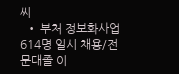씨
  • 부처 정보화사업 614명 일시 채용/전문대졸 이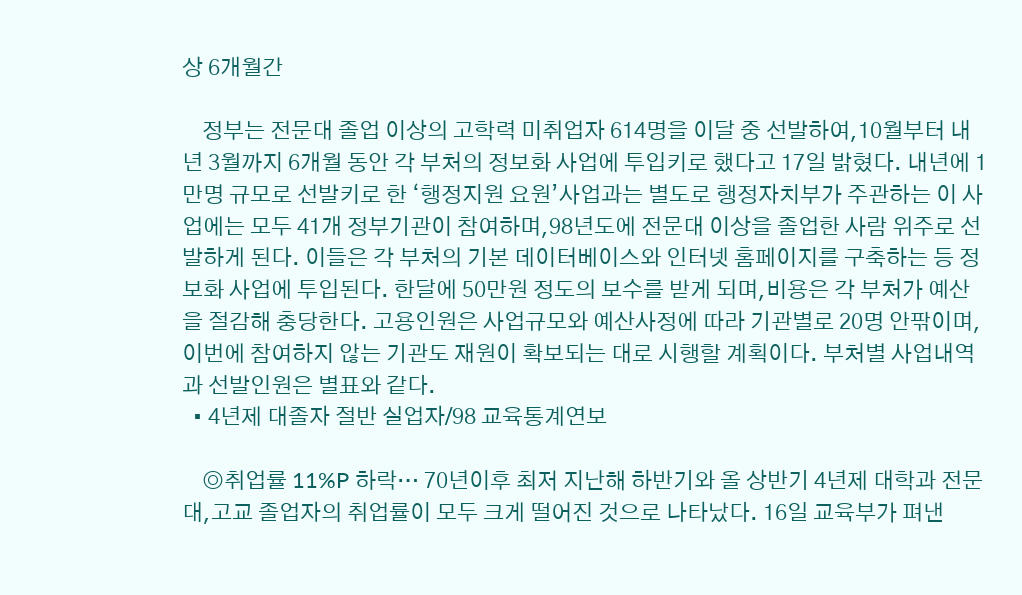상 6개월간

    정부는 전문대 졸업 이상의 고학력 미취업자 614명을 이달 중 선발하여,10월부터 내년 3월까지 6개월 동안 각 부처의 정보화 사업에 투입키로 했다고 17일 밝혔다. 내년에 1만명 규모로 선발키로 한 ‘행정지원 요원’사업과는 별도로 행정자치부가 주관하는 이 사업에는 모두 41개 정부기관이 참여하며,98년도에 전문대 이상을 졸업한 사람 위주로 선발하게 된다. 이들은 각 부처의 기본 데이터베이스와 인터넷 홈페이지를 구축하는 등 정보화 사업에 투입된다. 한달에 50만원 정도의 보수를 받게 되며,비용은 각 부처가 예산을 절감해 충당한다. 고용인원은 사업규모와 예산사정에 따라 기관별로 20명 안팎이며,이번에 참여하지 않는 기관도 재원이 확보되는 대로 시행할 계획이다. 부처별 사업내역과 선발인원은 별표와 같다.
  • 4년제 대졸자 절반 실업자/98 교육통계연보

    ◎취업률 11%P 하락… 70년이후 최저 지난해 하반기와 올 상반기 4년제 대학과 전문대,고교 졸업자의 취업률이 모두 크게 떨어진 것으로 나타났다. 16일 교육부가 펴낸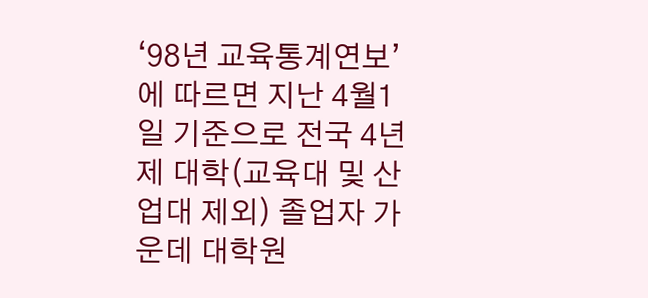‘98년 교육통계연보’에 따르면 지난 4월1일 기준으로 전국 4년제 대학(교육대 및 산업대 제외) 졸업자 가운데 대학원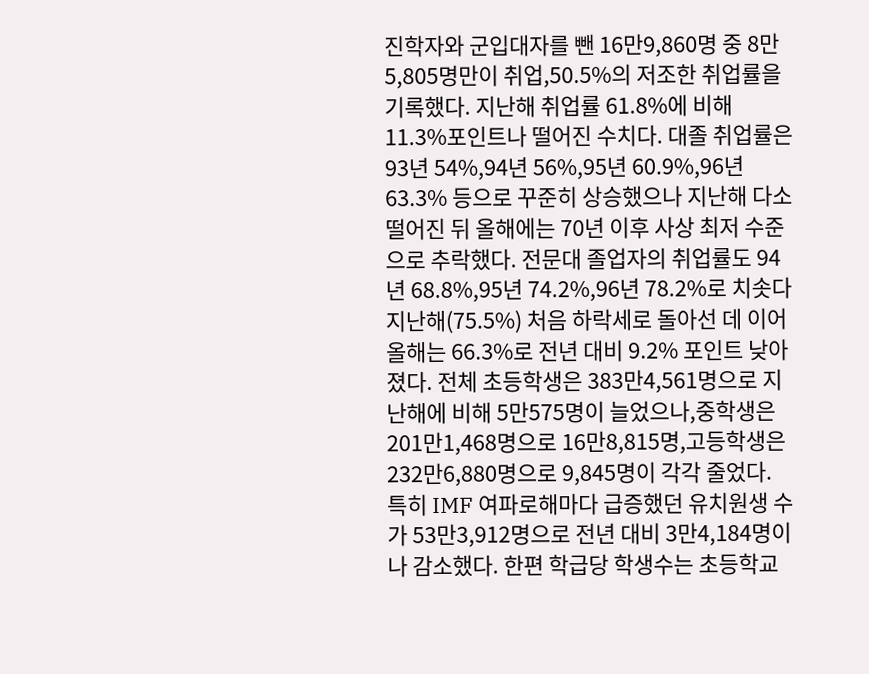진학자와 군입대자를 뺀 16만9,860명 중 8만5,805명만이 취업,50.5%의 저조한 취업률을 기록했다. 지난해 취업률 61.8%에 비해 11.3%포인트나 떨어진 수치다. 대졸 취업률은 93년 54%,94년 56%,95년 60.9%,96년 63.3% 등으로 꾸준히 상승했으나 지난해 다소 떨어진 뒤 올해에는 70년 이후 사상 최저 수준으로 추락했다. 전문대 졸업자의 취업률도 94년 68.8%,95년 74.2%,96년 78.2%로 치솟다 지난해(75.5%) 처음 하락세로 돌아선 데 이어 올해는 66.3%로 전년 대비 9.2% 포인트 낮아졌다. 전체 초등학생은 383만4,561명으로 지난해에 비해 5만575명이 늘었으나,중학생은 201만1,468명으로 16만8,815명,고등학생은 232만6,880명으로 9,845명이 각각 줄었다. 특히 IMF 여파로해마다 급증했던 유치원생 수가 53만3,912명으로 전년 대비 3만4,184명이나 감소했다. 한편 학급당 학생수는 초등학교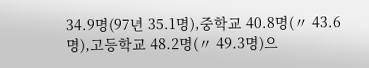34.9명(97년 35.1명),중학교 40.8명(〃 43.6명),고등학교 48.2명(〃 49.3명)으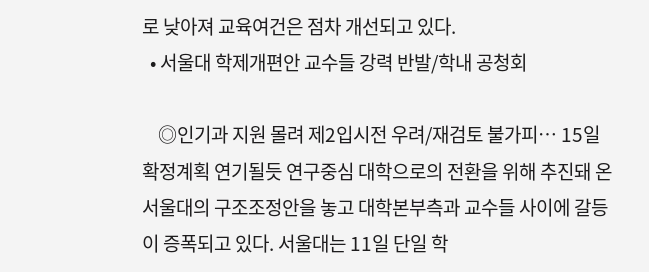로 낮아져 교육여건은 점차 개선되고 있다.
  • 서울대 학제개편안 교수들 강력 반발/학내 공청회

    ◎인기과 지원 몰려 제2입시전 우려/재검토 불가피… 15일 확정계획 연기될듯 연구중심 대학으로의 전환을 위해 추진돼 온 서울대의 구조조정안을 놓고 대학본부측과 교수들 사이에 갈등이 증폭되고 있다. 서울대는 11일 단일 학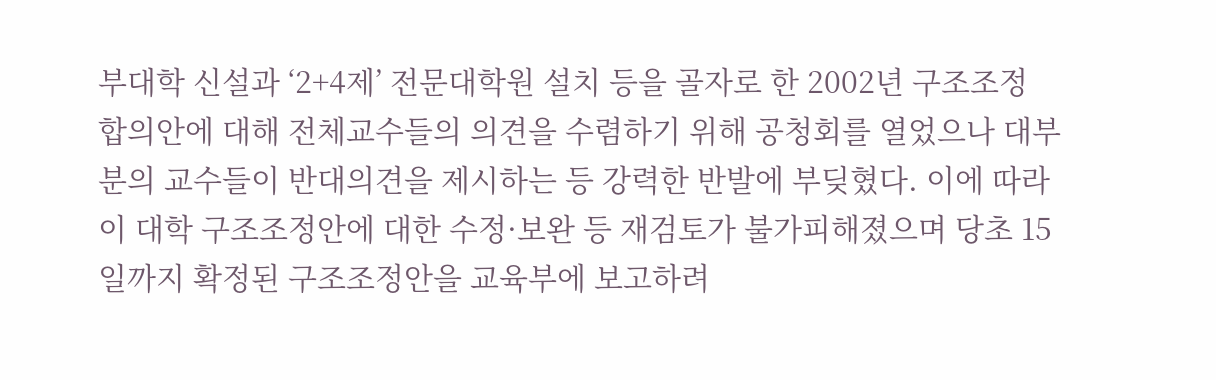부대학 신설과 ‘2+4제’ 전문대학원 설치 등을 골자로 한 2002년 구조조정 합의안에 대해 전체교수들의 의견을 수렴하기 위해 공청회를 열었으나 대부분의 교수들이 반대의견을 제시하는 등 강력한 반발에 부딪혔다. 이에 따라 이 대학 구조조정안에 대한 수정·보완 등 재검토가 불가피해졌으며 당초 15일까지 확정된 구조조정안을 교육부에 보고하려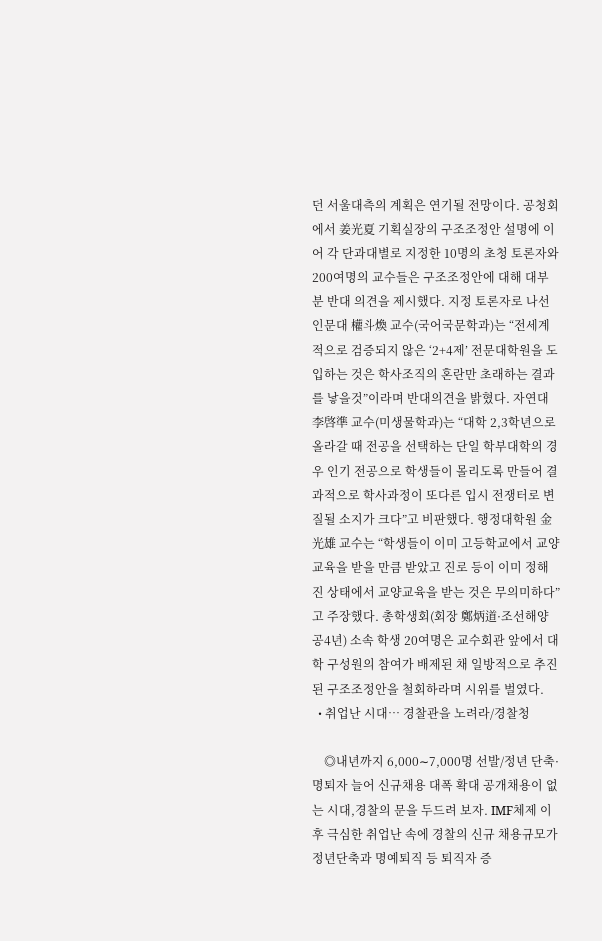던 서울대측의 계획은 연기될 전망이다. 공청회에서 姜光夏 기획실장의 구조조정안 설명에 이어 각 단과대별로 지정한 10명의 초청 토론자와 200여명의 교수들은 구조조정안에 대해 대부분 반대 의견을 제시했다. 지정 토론자로 나선 인문대 權斗煥 교수(국어국문학과)는 “전세계적으로 검증되지 않은 ‘2+4제’ 전문대학원을 도입하는 것은 학사조직의 혼란만 초래하는 결과를 낳을것”이라며 반대의견을 밝혔다. 자연대 李啓準 교수(미생물학과)는 “대학 2,3학년으로 올라갈 때 전공을 선택하는 단일 학부대학의 경우 인기 전공으로 학생들이 몰리도록 만들어 결과적으로 학사과정이 또다른 입시 전쟁터로 변질될 소지가 크다”고 비판했다. 행정대학원 金光雄 교수는 “학생들이 이미 고등학교에서 교양교육을 받을 만큼 받았고 진로 등이 이미 정해진 상태에서 교양교육을 받는 것은 무의미하다”고 주장했다. 총학생회(회장 鄭炳道·조선해양공4년) 소속 학생 20여명은 교수회관 앞에서 대학 구성원의 참여가 배제된 채 일방적으로 추진된 구조조정안을 철회하라며 시위를 벌였다.
  • 취업난 시대… 경찰관을 노려라/경찰청

    ◎내년까지 6,000∼7,000명 선발/정년 단축·명퇴자 늘어 신규채용 대폭 확대 공개채용이 없는 시대,경찰의 문을 두드려 보자. IMF체제 이후 극심한 취업난 속에 경찰의 신규 채용규모가 정년단축과 명예퇴직 등 퇴직자 증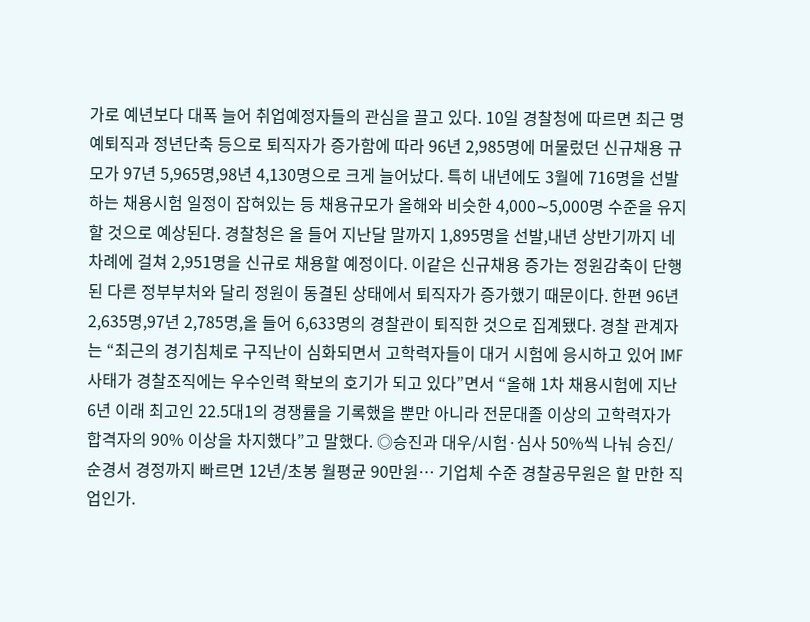가로 예년보다 대폭 늘어 취업예정자들의 관심을 끌고 있다. 10일 경찰청에 따르면 최근 명예퇴직과 정년단축 등으로 퇴직자가 증가함에 따라 96년 2,985명에 머물렀던 신규채용 규모가 97년 5,965명,98년 4,130명으로 크게 늘어났다. 특히 내년에도 3월에 716명을 선발하는 채용시험 일정이 잡혀있는 등 채용규모가 올해와 비슷한 4,000∼5,000명 수준을 유지할 것으로 예상된다. 경찰청은 올 들어 지난달 말까지 1,895명을 선발,내년 상반기까지 네차례에 걸쳐 2,951명을 신규로 채용할 예정이다. 이같은 신규채용 증가는 정원감축이 단행된 다른 정부부처와 달리 정원이 동결된 상태에서 퇴직자가 증가했기 때문이다. 한편 96년 2,635명,97년 2,785명,올 들어 6,633명의 경찰관이 퇴직한 것으로 집계됐다. 경찰 관계자는 “최근의 경기침체로 구직난이 심화되면서 고학력자들이 대거 시험에 응시하고 있어 IMF 사태가 경찰조직에는 우수인력 확보의 호기가 되고 있다”면서 “올해 1차 채용시험에 지난 6년 이래 최고인 22.5대1의 경쟁률을 기록했을 뿐만 아니라 전문대졸 이상의 고학력자가 합격자의 90% 이상을 차지했다”고 말했다. ◎승진과 대우/시험·심사 50%씩 나눠 승진/순경서 경정까지 빠르면 12년/초봉 월평균 90만원… 기업체 수준 경찰공무원은 할 만한 직업인가.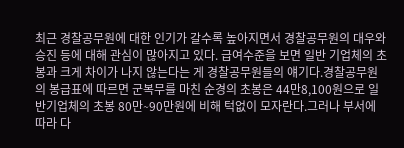최근 경찰공무원에 대한 인기가 갈수록 높아지면서 경찰공무원의 대우와 승진 등에 대해 관심이 많아지고 있다. 급여수준을 보면 일반 기업체의 초봉과 크게 차이가 나지 않는다는 게 경찰공무원들의 얘기다.경찰공무원의 봉급표에 따르면 군복무를 마친 순경의 초봉은 44만8,100원으로 일반기업체의 초봉 80만∼90만원에 비해 턱없이 모자란다.그러나 부서에 따라 다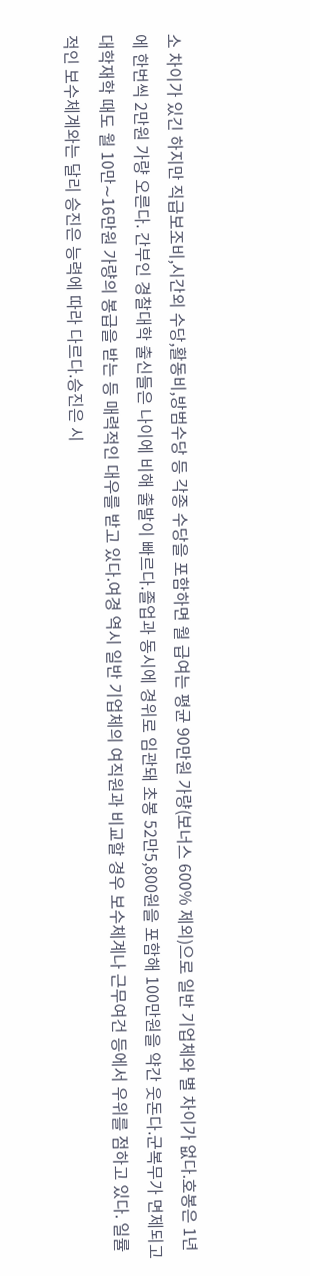소 차이가 있긴 하지만 직급보조비,시간외 수당,활동비,방범수당 등 각종 수당을 포함하면 월 급여는 평균 90만원 가량(보너스 600% 제외)으로 일반 기업체와 별 차이가 없다.호봉은 1년에 한번씩 2만원 가량 오른다. 간부인 경찰대학 출신들은 나이에 비해 출발이 빠르다.졸업과 동시에 경위로 임관돼 초봉 52만5,800원을 포함해 100만원을 약간 웃돈다.군복무가 면제되고 대학재학 때도 월 10만∼16만원 가량의 봉급을 받는 등 매력적인 대우를 받고 있다.여경 역시 일반 기업체의 여직원과 비교할 경우 보수체계나 근무여건 등에서 우위를 점하고 있다. 일률적인 보수체계와는 달리 승진은 능력에 따라 다르다.승진은 시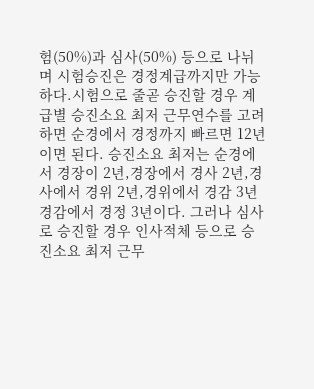험(50%)과 심사(50%) 등으로 나뉘며 시험승진은 경정계급까지만 가능하다.시험으로 줄곧 승진할 경우 계급별 승진소요 최저 근무연수를 고려하면 순경에서 경정까지 빠르면 12년이면 된다. 승진소요 최저는 순경에서 경장이 2년,경장에서 경사 2년,경사에서 경위 2년,경위에서 경감 3년 경감에서 경정 3년이다. 그러나 심사로 승진할 경우 인사적체 등으로 승진소요 최저 근무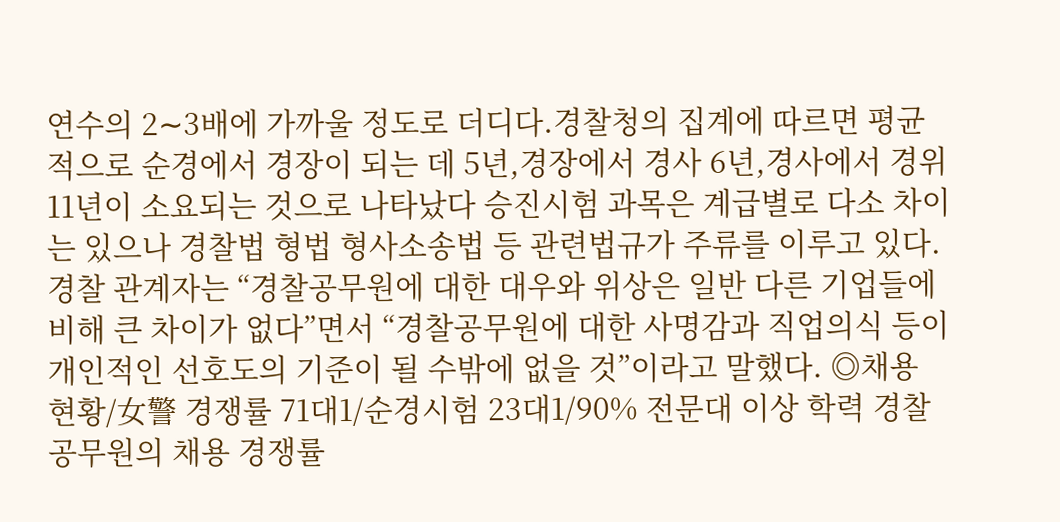연수의 2∼3배에 가까울 정도로 더디다.경찰청의 집계에 따르면 평균적으로 순경에서 경장이 되는 데 5년,경장에서 경사 6년,경사에서 경위 11년이 소요되는 것으로 나타났다 승진시험 과목은 계급별로 다소 차이는 있으나 경찰법 형법 형사소송법 등 관련법규가 주류를 이루고 있다. 경찰 관계자는 “경찰공무원에 대한 대우와 위상은 일반 다른 기업들에 비해 큰 차이가 없다”면서 “경찰공무원에 대한 사명감과 직업의식 등이 개인적인 선호도의 기준이 될 수밖에 없을 것”이라고 말했다. ◎채용 현황/女警 경쟁률 71대1/순경시험 23대1/90% 전문대 이상 학력 경찰공무원의 채용 경쟁률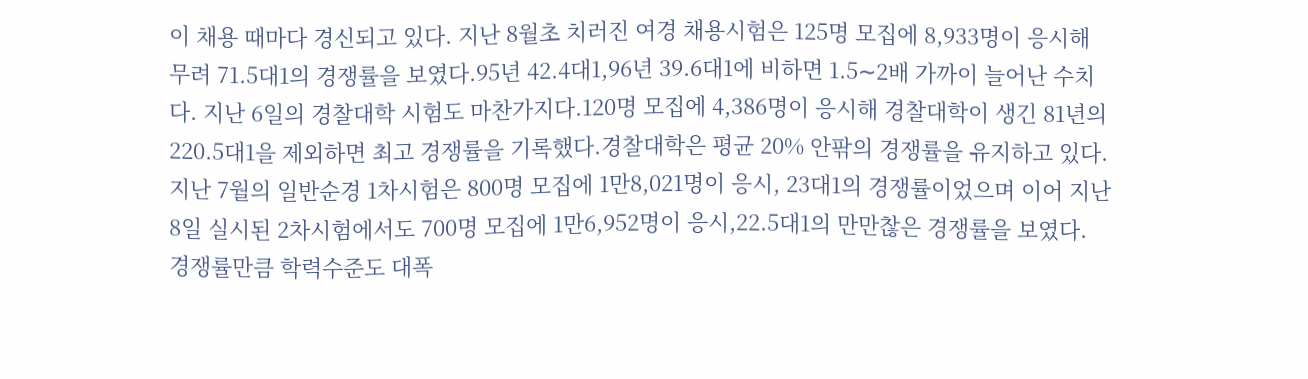이 채용 때마다 경신되고 있다. 지난 8월초 치러진 여경 채용시험은 125명 모집에 8,933명이 응시해 무려 71.5대1의 경쟁률을 보였다.95년 42.4대1,96년 39.6대1에 비하면 1.5∼2배 가까이 늘어난 수치다. 지난 6일의 경찰대학 시험도 마찬가지다.120명 모집에 4,386명이 응시해 경찰대학이 생긴 81년의 220.5대1을 제외하면 최고 경쟁률을 기록했다.경찰대학은 평균 20% 안팎의 경쟁률을 유지하고 있다.지난 7월의 일반순경 1차시험은 800명 모집에 1만8,021명이 응시, 23대1의 경쟁률이었으며 이어 지난 8일 실시된 2차시험에서도 700명 모집에 1만6,952명이 응시,22.5대1의 만만찮은 경쟁률을 보였다. 경쟁률만큼 학력수준도 대폭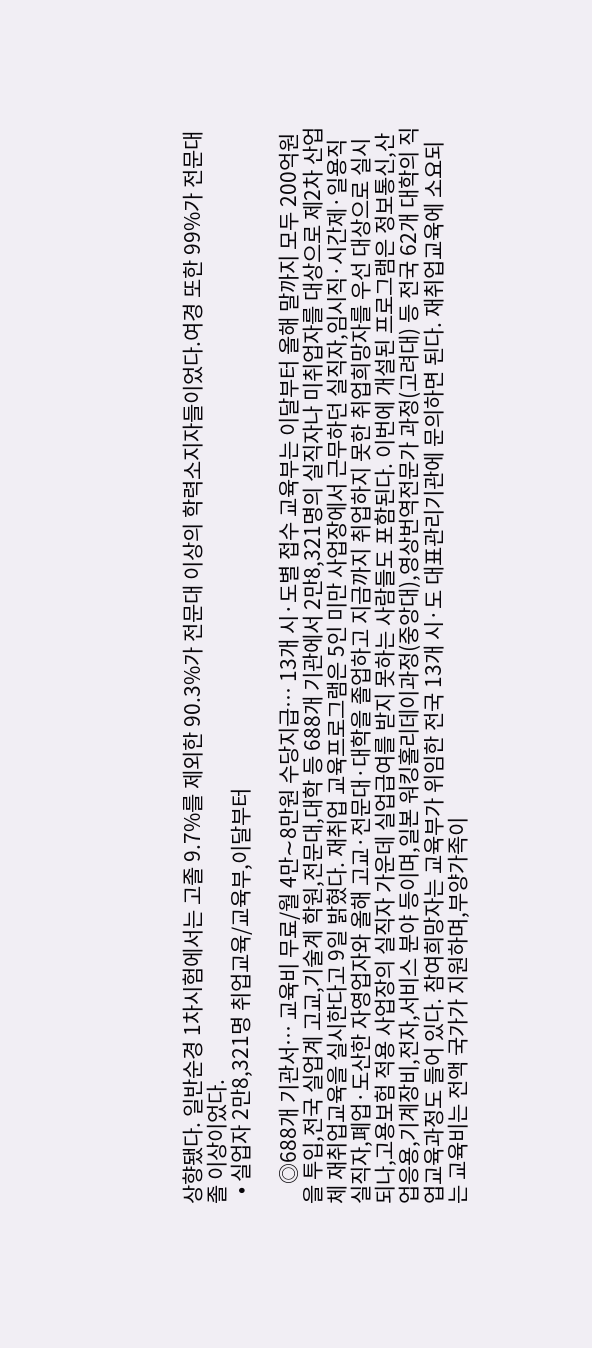상향됐다. 일반순경 1차시험에서는 고졸 9.7%를 제외한 90.3%가 전문대 이상의 학력소지자들이었다.여경 또한 99%가 전문대졸 이상이었다.
  • 실업자 2만8,321명 취업교육/교육부,이달부터

    ◎688개 기관서… 교육비 무료/월 4만∼8만원 수당지급… 13개 시·도별 접수 교육부는 이달부터 올해 말까지 모두 200억원을 투입,전국 실업계 고교,기술계 학원,전문대,대학 등 688개 기관에서 2만8,321명의 실직자나 미취업자를 대상으로 제2차 산업체 재취업교육을 실시한다고 9일 밝혔다. 재취업 교육프로그램은 5인 미만 사업장에서 근무하던 실직자,임시직·시간제·일용직 실직자,폐업·도산한 자영업자와 올해 고교·전문대·대학을 졸업하고 지금까지 취업하지 못한 취업희망자를 우선 대상으로 실시되나,고용보험 적용 사업장의 실직자 가운데 실업급여를 받지 못하는 사람들도 포함된다. 이번에 개설된 프로그램은 정보통신,산업응용,기계장비,전자,서비스 분야 등이며,일본 워킹홀리데이과정(중앙대),영상번역전문가 과정(고려대) 등 전국 62개 대학의 직업교육과정도 들어 있다. 참여희망자는 교육부가 위임한 전국 13개 시·도 대표관리기관에 문의하면 된다. 재취업교육에 소요되는 교육비는 전액 국가가 지원하며,부양가족이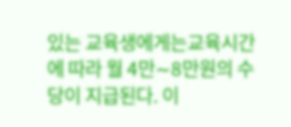있는 교육생에게는교육시간에 따라 월 4만∼8만원의 수당이 지급된다. 이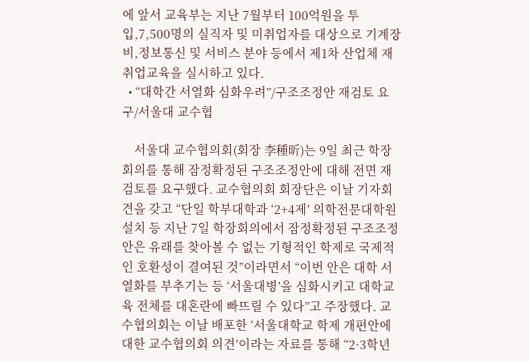에 앞서 교육부는 지난 7월부터 100억원을 투입,7,500명의 실직자 및 미취업자를 대상으로 기계장비,정보통신 및 서비스 분야 등에서 제1차 산업체 재취업교육을 실시하고 있다.
  • “대학간 서열화 심화우려”/구조조정안 재검토 요구/서울대 교수협

    서울대 교수협의회(회장 李種昕)는 9일 최근 학장회의를 통해 잠정확정된 구조조정안에 대해 전면 재검토를 요구했다. 교수협의회 회장단은 이날 기자회견을 갖고 “단일 학부대학과 ‘2+4제’ 의학전문대학원 설치 등 지난 7일 학장회의에서 잠정확정된 구조조정안은 유래를 찾아볼 수 없는 기형적인 학제로 국제적인 호환성이 결여된 것”이라면서 “이번 안은 대학 서열화를 부추기는 등 ‘서울대병’을 심화시키고 대학교육 전체를 대혼란에 빠뜨릴 수 있다”고 주장했다. 교수협의회는 이날 배포한 ‘서울대학교 학제 개편안에 대한 교수협의회 의견’이라는 자료를 통해 “2·3학년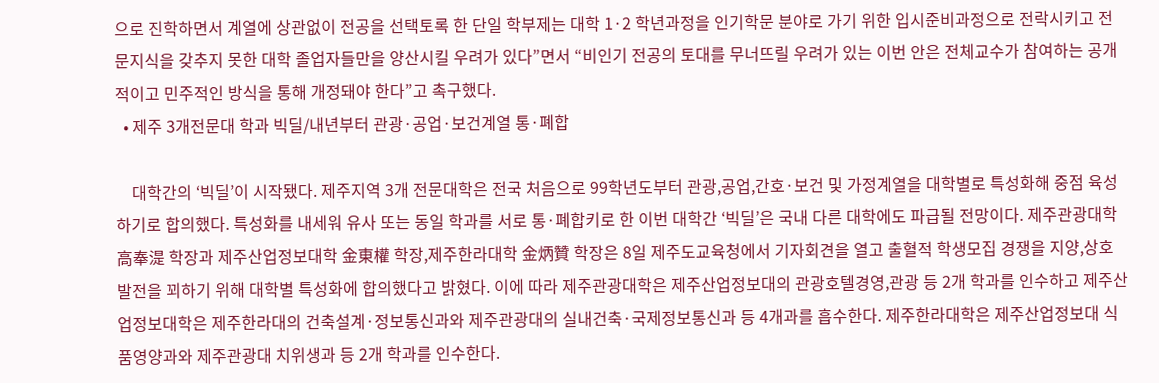으로 진학하면서 계열에 상관없이 전공을 선택토록 한 단일 학부제는 대학 1·2 학년과정을 인기학문 분야로 가기 위한 입시준비과정으로 전락시키고 전문지식을 갖추지 못한 대학 졸업자들만을 양산시킬 우려가 있다”면서 “비인기 전공의 토대를 무너뜨릴 우려가 있는 이번 안은 전체교수가 참여하는 공개적이고 민주적인 방식을 통해 개정돼야 한다”고 촉구했다.
  • 제주 3개전문대 학과 빅딜/내년부터 관광·공업·보건계열 통·폐합

    대학간의 ‘빅딜’이 시작됐다. 제주지역 3개 전문대학은 전국 처음으로 99학년도부터 관광,공업,간호·보건 및 가정계열을 대학별로 특성화해 중점 육성하기로 합의했다. 특성화를 내세워 유사 또는 동일 학과를 서로 통·폐합키로 한 이번 대학간 ‘빅딜’은 국내 다른 대학에도 파급될 전망이다. 제주관광대학 高奉湜 학장과 제주산업정보대학 金東權 학장,제주한라대학 金炳贊 학장은 8일 제주도교육청에서 기자회견을 열고 출혈적 학생모집 경쟁을 지양,상호 발전을 꾀하기 위해 대학별 특성화에 합의했다고 밝혔다. 이에 따라 제주관광대학은 제주산업정보대의 관광호텔경영,관광 등 2개 학과를 인수하고 제주산업정보대학은 제주한라대의 건축설계·정보통신과와 제주관광대의 실내건축·국제정보통신과 등 4개과를 흡수한다. 제주한라대학은 제주산업정보대 식품영양과와 제주관광대 치위생과 등 2개 학과를 인수한다.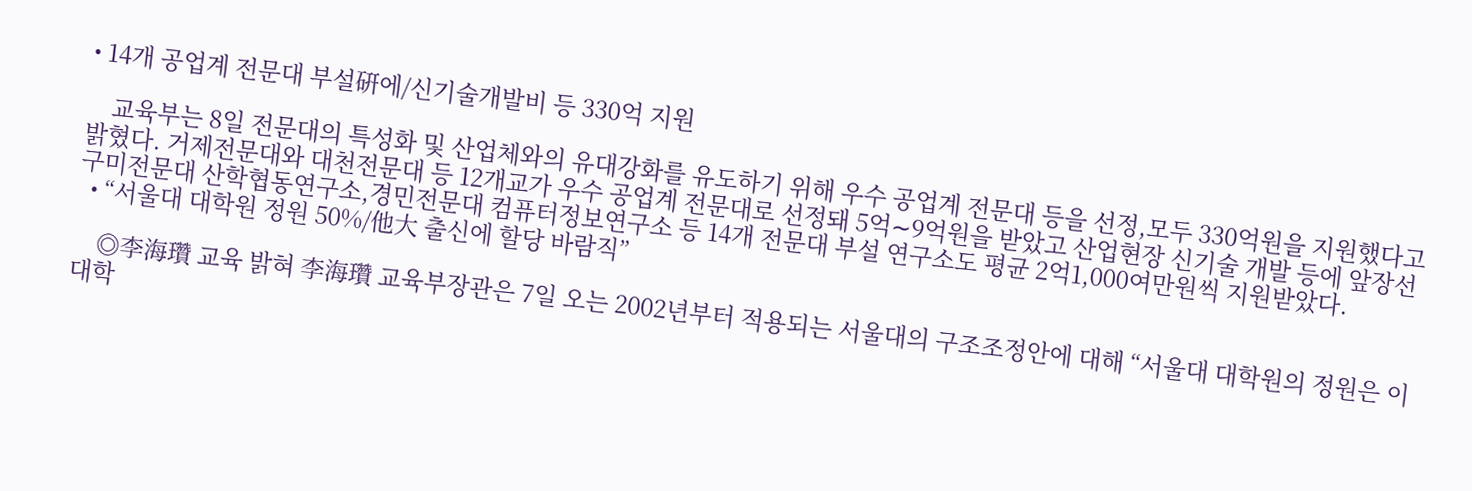• 14개 공업계 전문대 부설硏에/신기술개발비 등 330억 지원

    교육부는 8일 전문대의 특성화 및 산업체와의 유대강화를 유도하기 위해 우수 공업계 전문대 등을 선정,모두 330억원을 지원했다고 밝혔다. 거제전문대와 대천전문대 등 12개교가 우수 공업계 전문대로 선정돼 5억∼9억원을 받았고 산업현장 신기술 개발 등에 앞장선 구미전문대 산학협동연구소,경민전문대 컴퓨터정보연구소 등 14개 전문대 부설 연구소도 평균 2억1,000여만원씩 지원받았다.
  • “서울대 대학원 정원 50%/他大 출신에 할당 바람직”

    ◎李海瓚 교육 밝혀 李海瓚 교육부장관은 7일 오는 2002년부터 적용되는 서울대의 구조조정안에 대해 “서울대 대학원의 정원은 이 대학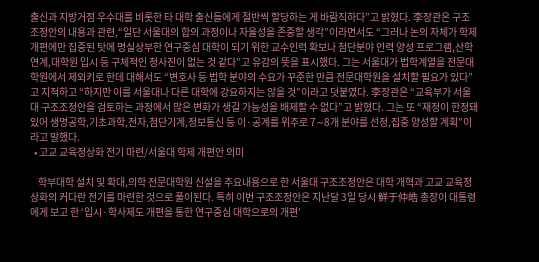출신과 지방거점 우수대를 비롯한 타 대학 출신들에게 절반씩 할당하는 게 바람직하다”고 밝혔다. 李장관은 구조조정안의 내용과 관련,“일단 서울대의 합의 과정이나 자율성을 존중할 생각”이라면서도 “그러나 논의 자체가 학제개편에만 집중된 탓에 명실상부한 연구중심 대학이 되기 위한 교수인력 확보나 첨단분야 인력 양성 프로그램,산학연계,대학원 입시 등 구체적인 청사진이 없는 것 같다”고 유감의 뜻을 표시했다. 그는 서울대가 법학계열을 전문대학원에서 제외키로 한데 대해서도 “변호사 등 법학 분야의 수요가 꾸준한 만큼 전문대학원을 설치할 필요가 있다”고 지적하고 “하지만 이를 서울대나 다른 대학에 강요하지는 않을 것”이라고 덧붙였다. 李장관은 “교육부가 서울대 구조조정안을 검토하는 과정에서 많은 변화가 생길 가능성을 배제할 수 없다”고 밝혔다. 그는 또 “재정이 한정돼 있어 생명공학,기초과학,전자,첨단기계,정보통신 등 이·공계를 위주로 7∼8개 분야를 선정,집중 양성할 계획”이라고 말했다.
  • 고교 교육정상화 전기 마련/서울대 학제 개편안 의미

    학부대학 설치 및 확대,의학 전문대학원 신설을 주요내용으로 한 서울대 구조조정안은 대학 개혁과 고교 교육정상화의 커다란 전기를 마련한 것으로 풀이된다. 특히 이번 구조조정안은 지난달 3일 당시 鮮于仲皓 총장이 대통령에게 보고 한 ‘입시·학사제도 개편을 통한 연구중심 대학으로의 개편’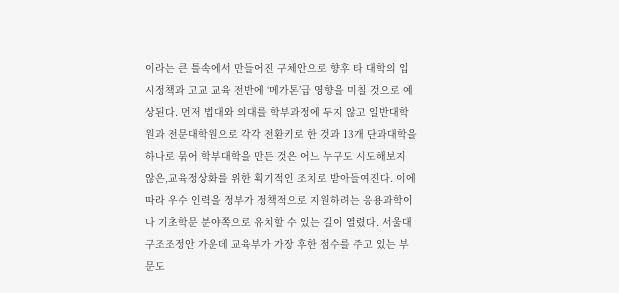이라는 큰 틀속에서 만들어진 구체안으로 향후 타 대학의 입시정책과 고교 교육 전반에 ‘메가톤’급 영향을 미칠 것으로 예상된다. 먼저 법대와 의대를 학부과정에 두지 않고 일반대학원과 전문대학원으로 각각 전환키로 한 것과 13개 단과대학을 하나로 묶어 학부대학을 만든 것은 어느 누구도 시도해보지 않은,교육정상화를 위한 획기적인 조치로 받아들여진다. 이에 따라 우수 인력을 정부가 정책적으로 지원하려는 응용과학이나 기초학문 분야쪽으로 유치할 수 있는 길이 열렸다. 서울대 구조조정안 가운데 교육부가 가장 후한 점수를 주고 있는 부문도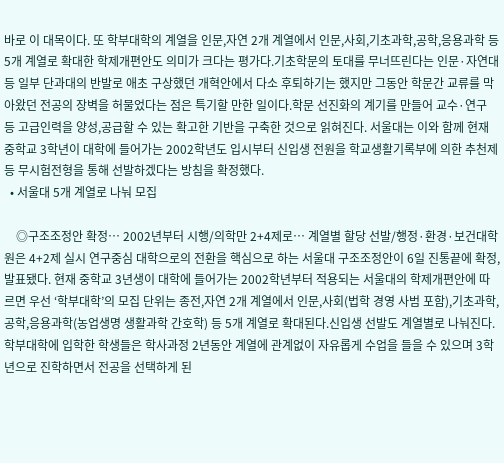바로 이 대목이다. 또 학부대학의 계열을 인문,자연 2개 계열에서 인문,사회,기초과학,공학,응용과학 등 5개 계열로 확대한 학제개편안도 의미가 크다는 평가다.기초학문의 토대를 무너뜨린다는 인문·자연대 등 일부 단과대의 반발로 애초 구상했던 개혁안에서 다소 후퇴하기는 했지만 그동안 학문간 교류를 막아왔던 전공의 장벽을 허물었다는 점은 특기할 만한 일이다.학문 선진화의 계기를 만들어 교수·연구 등 고급인력을 양성,공급할 수 있는 확고한 기반을 구축한 것으로 읽혀진다. 서울대는 이와 함께 현재 중학교 3학년이 대학에 들어가는 2002학년도 입시부터 신입생 전원을 학교생활기록부에 의한 추천제 등 무시험전형을 통해 선발하겠다는 방침을 확정했다.
  • 서울대 5개 계열로 나눠 모집

    ◎구조조정안 확정… 2002년부터 시행/의학만 2+4제로… 계열별 할당 선발/행정·환경·보건대학원은 4+2제 실시 연구중심 대학으로의 전환을 핵심으로 하는 서울대 구조조정안이 6일 진통끝에 확정,발표됐다. 현재 중학교 3년생이 대학에 들어가는 2002학년부터 적용되는 서울대의 학제개편안에 따르면 우선 ‘학부대학’의 모집 단위는 종전,자연 2개 계열에서 인문,사회(법학 경영 사범 포함),기초과학,공학,응용과학(농업생명 생활과학 간호학) 등 5개 계열로 확대된다.신입생 선발도 계열별로 나눠진다. 학부대학에 입학한 학생들은 학사과정 2년동안 계열에 관계없이 자유롭게 수업을 들을 수 있으며 3학년으로 진학하면서 전공을 선택하게 된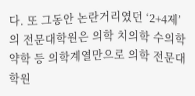다. 또 그동안 논란거리였던 ‘2+4제’의 전문대학원은 의학 치의학 수의학 약학 등 의학계열만으로 의학 전문대학원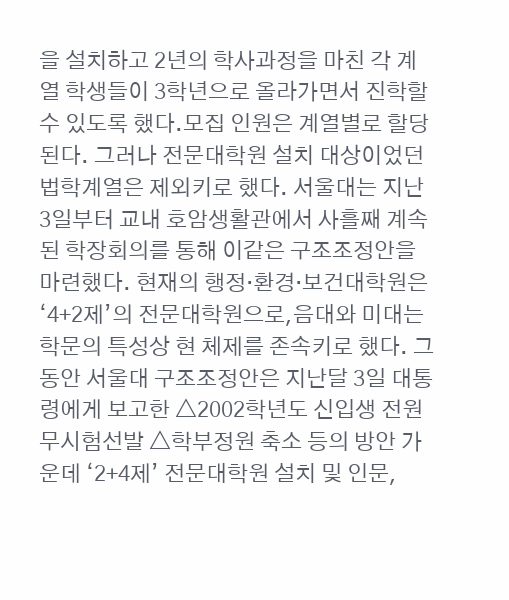을 설치하고 2년의 학사과정을 마친 각 계열 학생들이 3학년으로 올라가면서 진학할 수 있도록 했다.모집 인원은 계열별로 할당된다. 그러나 전문대학원 설치 대상이었던 법학계열은 제외키로 했다. 서울대는 지난 3일부터 교내 호암생활관에서 사흘째 계속된 학장회의를 통해 이같은 구조조정안을 마련했다. 현재의 행정·환경·보건대학원은 ‘4+2제’의 전문대학원으로,음대와 미대는 학문의 특성상 현 체제를 존속키로 했다. 그동안 서울대 구조조정안은 지난달 3일 대통령에게 보고한 △2002학년도 신입생 전원 무시험선발 △학부정원 축소 등의 방안 가운데 ‘2+4제’ 전문대학원 설치 및 인문,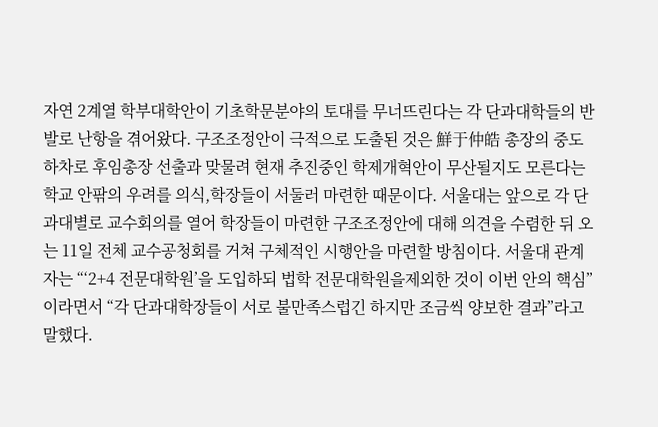자연 2계열 학부대학안이 기초학문분야의 토대를 무너뜨린다는 각 단과대학들의 반발로 난항을 겪어왔다. 구조조정안이 극적으로 도출된 것은 鮮于仲皓 총장의 중도하차로 후임총장 선출과 맞물려 현재 추진중인 학제개혁안이 무산될지도 모른다는 학교 안팎의 우려를 의식,학장들이 서둘러 마련한 때문이다. 서울대는 앞으로 각 단과대별로 교수회의를 열어 학장들이 마련한 구조조정안에 대해 의견을 수렴한 뒤 오는 11일 전체 교수공청회를 거쳐 구체적인 시행안을 마련할 방침이다. 서울대 관계자는 “‘2+4 전문대학원’을 도입하되 법학 전문대학원을제외한 것이 이번 안의 핵심”이라면서 “각 단과대학장들이 서로 불만족스럽긴 하지만 조금씩 양보한 결과”라고 말했다.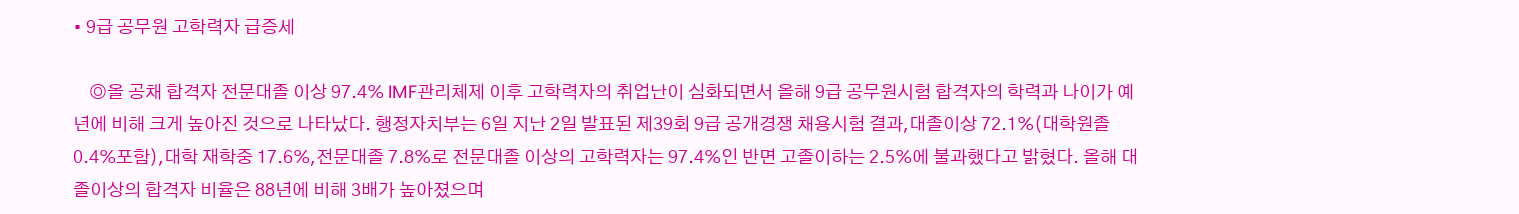• 9급 공무원 고학력자 급증세

    ◎올 공채 합격자 전문대졸 이상 97.4% IMF관리체제 이후 고학력자의 취업난이 심화되면서 올해 9급 공무원시험 합격자의 학력과 나이가 예년에 비해 크게 높아진 것으로 나타났다. 행정자치부는 6일 지난 2일 발표된 제39회 9급 공개경쟁 채용시험 결과,대졸이상 72.1%(대학원졸 0.4%포함),대학 재학중 17.6%,전문대졸 7.8%로 전문대졸 이상의 고학력자는 97.4%인 반면 고졸이하는 2.5%에 불과했다고 밝혔다. 올해 대졸이상의 합격자 비율은 88년에 비해 3배가 높아졌으며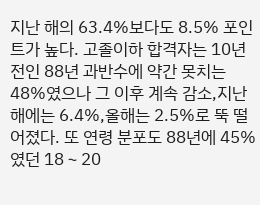지난 해의 63.4%보다도 8.5% 포인트가 높다. 고졸이하 합격자는 10년전인 88년 과반수에 약간 못치는 48%였으나 그 이후 계속 감소,지난 해에는 6.4%,올해는 2.5%로 뚝 떨어졌다. 또 연령 분포도 88년에 45%였던 18∼20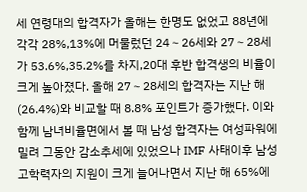세 연령대의 합격자가 올해는 한명도 없었고 88년에 각각 28%,13%에 머물렀던 24∼26세와 27∼28세가 53.6%,35.2%를 차지,20대 후반 합격생의 비율이 크게 높아졌다. 올해 27∼28세의 합격자는 지난 해(26.4%)와 비교할 때 8.8% 포인트가 증가했다. 이와 함께 남녀비율면에서 볼 때 남성 합격자는 여성파워에 밀려 그동안 감소추세에 있었으나 IMF 사태이후 남성 고학력자의 지원이 크게 늘어나면서 지난 해 65%에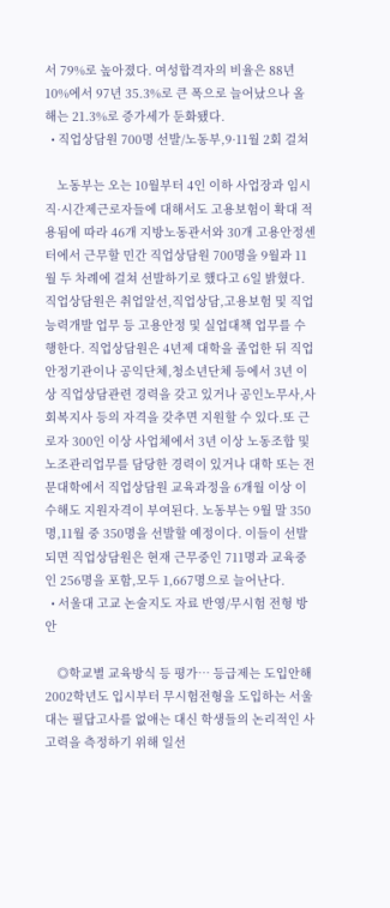서 79%로 높아졌다. 여성합격자의 비율은 88년 10%에서 97년 35.3%로 큰 폭으로 늘어났으나 올해는 21.3%로 증가세가 둔화됐다.
  • 직업상담원 700명 선발/노동부,9·11월 2회 걸쳐

    노동부는 오는 10월부터 4인 이하 사업장과 임시직·시간제근로자들에 대해서도 고용보험이 확대 적용됨에 따라 46개 지방노동관서와 30개 고용안정센터에서 근무할 민간 직업상담원 700명을 9월과 11월 두 차례에 걸쳐 선발하기로 했다고 6일 밝혔다. 직업상담원은 취업알선,직업상담,고용보험 및 직업능력개발 업무 등 고용안정 및 실업대책 업무를 수행한다. 직업상담원은 4년제 대학을 졸업한 뒤 직업안정기관이나 공익단체,청소년단체 등에서 3년 이상 직업상담관련 경력을 갖고 있거나 공인노무사,사회복지사 등의 자격을 갖추면 지원할 수 있다.또 근로자 300인 이상 사업체에서 3년 이상 노동조합 및 노조관리업무를 담당한 경력이 있거나 대학 또는 전문대학에서 직업상담원 교육과정을 6개월 이상 이수해도 지원자격이 부여된다. 노동부는 9월 말 350명,11월 중 350명을 선발할 예정이다. 이들이 선발되면 직업상담원은 현재 근무중인 711명과 교육중인 256명을 포함,모두 1,667명으로 늘어난다.
  • 서울대 고교 논술지도 자료 반영/무시험 전형 방안

    ◎학교별 교육방식 등 평가… 등급제는 도입안해 2002학년도 입시부터 무시험전형을 도입하는 서울대는 필답고사를 없애는 대신 학생들의 논리적인 사고력을 측정하기 위해 일선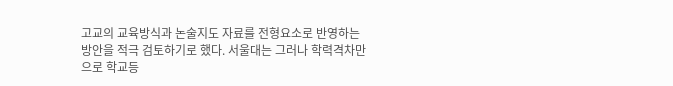고교의 교육방식과 논술지도 자료를 전형요소로 반영하는 방안을 적극 검토하기로 했다. 서울대는 그러나 학력격차만으로 학교등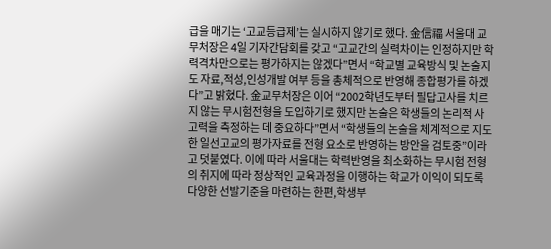급을 매기는 ‘고교등급제’는 실시하지 않기로 했다. 金信福 서울대 교무처장은 4일 기자간담회를 갖고 “고교간의 실력차이는 인정하지만 학력격차만으로는 평가하지는 않겠다”면서 “학교별 교육방식 및 논술지도 자료,적성,인성개발 여부 등을 총체적으로 반영해 종합평가를 하겠다”고 밝혔다. 金교무처장은 이어 “2002학년도부터 필답고사를 치르지 않는 무시험전형을 도입하기로 했지만 논술은 학생들의 논리적 사고력을 측정하는 데 중요하다”면서 “학생들의 논술을 체계적으로 지도한 일선고교의 평가자료를 전형 요소로 반영하는 방안을 검토중”이라고 덧붙였다. 이에 따라 서울대는 학력반영을 최소화하는 무시험 전형의 취지에 따라 정상적인 교육과정을 이행하는 학교가 이익이 되도록 다양한 선발기준을 마련하는 한편,학생부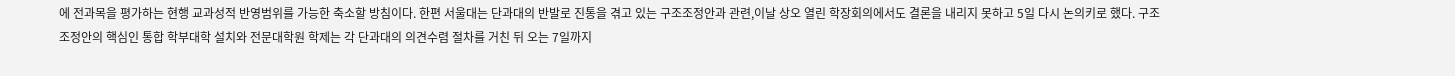에 전과목을 평가하는 현행 교과성적 반영범위를 가능한 축소할 방침이다. 한편 서울대는 단과대의 반발로 진통을 겪고 있는 구조조정안과 관련,이날 상오 열린 학장회의에서도 결론을 내리지 못하고 5일 다시 논의키로 했다. 구조조정안의 핵심인 통합 학부대학 설치와 전문대학원 학제는 각 단과대의 의견수렴 절차를 거친 뒤 오는 7일까지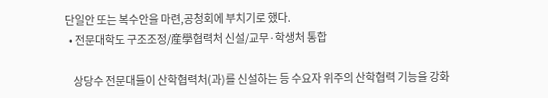단일안 또는 복수안을 마련,공청회에 부치기로 했다.
  • 전문대학도 구조조정/産學협력처 신설/교무·학생처 통합

    상당수 전문대들이 산학협력처(과)를 신설하는 등 수요자 위주의 산학협력 기능을 강화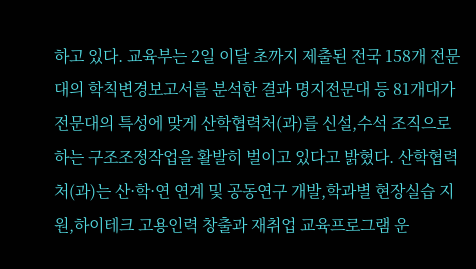하고 있다. 교육부는 2일 이달 초까지 제출된 전국 158개 전문대의 학칙변경보고서를 분석한 결과 명지전문대 등 81개대가 전문대의 특성에 맞게 산학협력처(과)를 신설,수석 조직으로 하는 구조조정작업을 활발히 벌이고 있다고 밝혔다. 산학협력처(과)는 산·학·연 연계 및 공동연구 개발,학과별 현장실습 지원,하이테크 고용인력 창출과 재취업 교육프로그램 운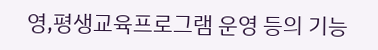영,평생교육프로그램 운영 등의 기능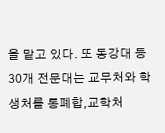을 맡고 있다. 또 동강대 등 30개 전문대는 교무처와 학생처를 통폐합,교학처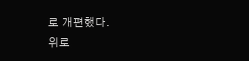로 개편했다.
위로